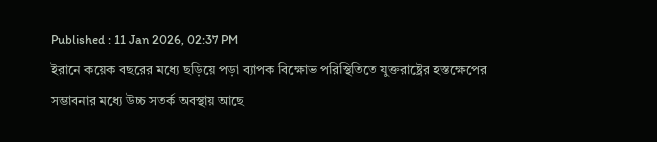Published : 11 Jan 2026, 02:37 PM
ইরানে কয়েক বছরের মধ্যে ছড়িয়ে পড়া ব্যাপক বিক্ষোভ পরিস্থিতিতে যুক্তরাষ্ট্রের হস্তক্ষেপের সম্ভাবনার মধ্যে উচ্চ সতর্ক অবস্থায় আছে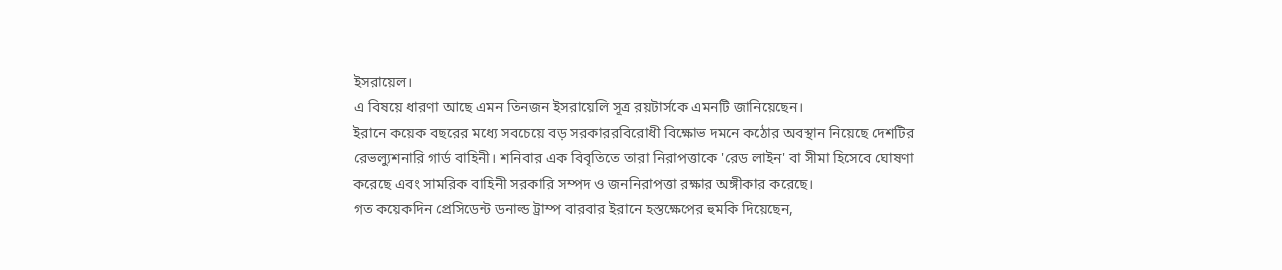ইসরায়েল।
এ বিষয়ে ধারণা আছে এমন তিনজন ইসরায়েলি সূত্র রয়টার্সকে এমনটি জানিয়েছেন।
ইরানে কয়েক বছরের মধ্যে সবচেয়ে বড় সরকাররবিরোধী বিক্ষোভ দমনে কঠোর অবস্থান নিয়েছে দেশটির রেভল্যুশনারি গার্ড বাহিনী। শনিবার এক বিবৃতিতে তারা নিরাপত্তাকে 'রেড লাইন' বা সীমা হিসেবে ঘোষণা করেছে এবং সামরিক বাহিনী সরকারি সম্পদ ও জননিরাপত্তা রক্ষার অঙ্গীকার করেছে।
গত কয়েকদিন প্রেসিডেন্ট ডনাল্ড ট্রাম্প বারবার ইরানে হস্তক্ষেপের হুমকি দিয়েছেন,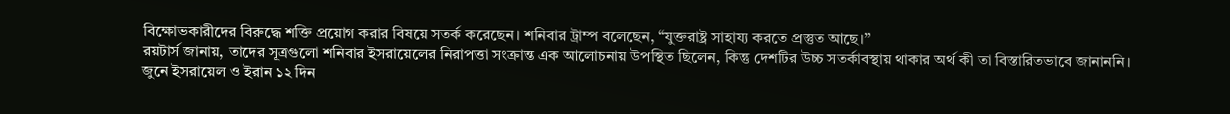বিক্ষোভকারীদের বিরুদ্ধে শক্তি প্রয়োগ করার বিষয়ে সতর্ক করেছেন। শনিবার ট্রাম্প বলেছেন, “যুক্তরাষ্ট্র সাহায্য করতে প্রস্তুত আছে।”
রয়টার্স জানায়, তাদের সূত্রগুলো শনিবার ইসরায়েলের নিরাপত্তা সংক্রান্ত এক আলোচনায় উপস্থিত ছিলেন, কিন্তু দেশটির উচ্চ সতর্কাবস্থায় থাকার অর্থ কী তা বিস্তারিতভাবে জানাননি।
জুনে ইসরায়েল ও ইরান ১২ দিন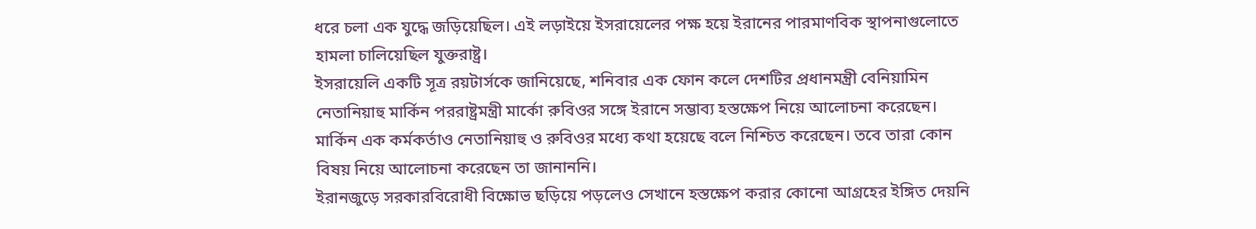ধরে চলা এক যুদ্ধে জড়িয়েছিল। এই লড়াইয়ে ইসরায়েলের পক্ষ হয়ে ইরানের পারমাণবিক স্থাপনাগুলোতে হামলা চালিয়েছিল যুক্তরাষ্ট্র।
ইসরায়েলি একটি সূত্র রয়টার্সকে জানিয়েছে, শনিবার এক ফোন কলে দেশটির প্রধানমন্ত্রী বেনিয়ামিন নেতানিয়াহু মার্কিন পররাষ্ট্রমন্ত্রী মার্কো রুবিওর সঙ্গে ইরানে সম্ভাব্য হস্তক্ষেপ নিয়ে আলোচনা করেছেন।
মার্কিন এক কর্মকর্তাও নেতানিয়াহু ও রুবিওর মধ্যে কথা হয়েছে বলে নিশ্চিত করেছেন। তবে তারা কোন বিষয় নিয়ে আলোচনা করেছেন তা জানাননি।
ইরানজুড়ে সরকারবিরোধী বিক্ষোভ ছড়িয়ে পড়লেও সেখানে হস্তক্ষেপ করার কোনো আগ্রহের ইঙ্গিত দেয়নি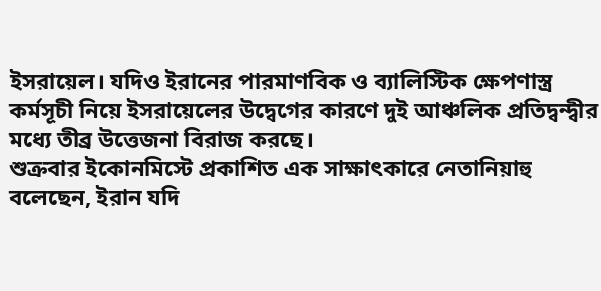ইসরায়েল। যদিও ইরানের পারমাণবিক ও ব্যালিস্টিক ক্ষেপণাস্ত্র কর্মসূচী নিয়ে ইসরায়েলের উদ্বেগের কারণে দুই আঞ্চলিক প্রতিদ্বন্দ্বীর মধ্যে তীব্র উত্তেজনা বিরাজ করছে।
শুক্রবার ইকোনমিস্টে প্রকাশিত এক সাক্ষাৎকারে নেতানিয়াহু বলেছেন, ইরান যদি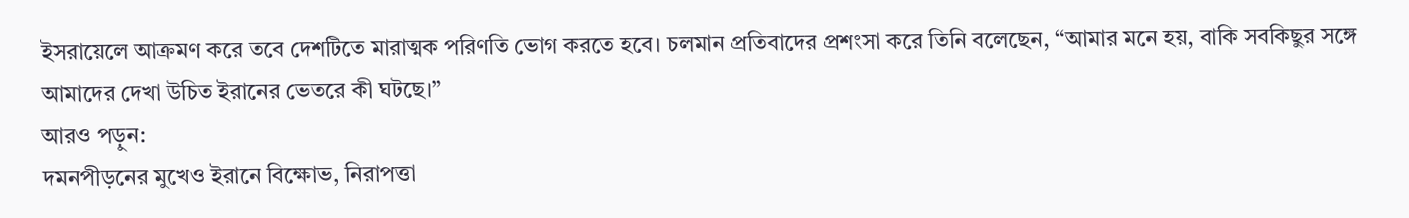ইসরায়েলে আক্রমণ করে তবে দেশটিতে মারাত্মক পরিণতি ভোগ করতে হবে। চলমান প্রতিবাদের প্রশংসা করে তিনি বলেছেন, “আমার মনে হয়, বাকি সবকিছুর সঙ্গে আমাদের দেখা উচিত ইরানের ভেতরে কী ঘটছে।”
আরও পড়ুন:
দমনপীড়নের মুখেও ইরানে বিক্ষোভ, নিরাপত্তা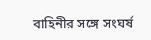বাহিনীর সঙ্গে সংঘর্ষ